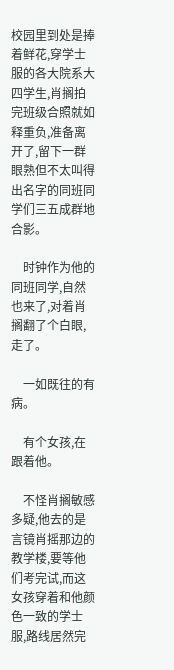校园里到处是捧着鲜花,穿学士服的各大院系大四学生,肖搁拍完班级合照就如释重负,准备离开了,留下一群眼熟但不太叫得出名字的同班同学们三五成群地合影。

    时钟作为他的同班同学,自然也来了,对着肖搁翻了个白眼,走了。

    一如既往的有病。

    有个女孩,在跟着他。

    不怪肖搁敏感多疑,他去的是言镜肖摇那边的教学楼,要等他们考完试,而这女孩穿着和他颜色一致的学士服,路线居然完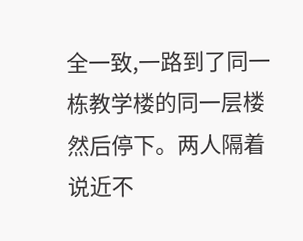全一致,一路到了同一栋教学楼的同一层楼然后停下。两人隔着说近不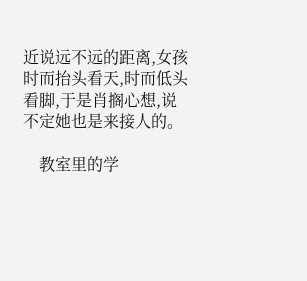近说远不远的距离,女孩时而抬头看天,时而低头看脚,于是肖搁心想,说不定她也是来接人的。

    教室里的学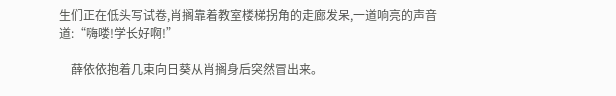生们正在低头写试卷,肖搁靠着教室楼梯拐角的走廊发呆,一道响亮的声音道:“嗨喽!学长好啊!”

    薛依依抱着几束向日葵从肖搁身后突然冒出来。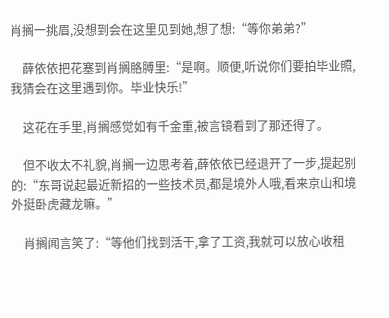肖搁一挑眉,没想到会在这里见到她,想了想:“等你弟弟?”

    薛依依把花塞到肖搁胳膊里:“是啊。顺便,听说你们要拍毕业照,我猜会在这里遇到你。毕业快乐!”

    这花在手里,肖搁感觉如有千金重,被言镜看到了那还得了。

    但不收太不礼貌,肖搁一边思考着,薛依依已经退开了一步,提起别的:“东哥说起最近新招的一些技术员,都是境外人哦,看来京山和境外挺卧虎藏龙嘛。”

    肖搁闻言笑了:“等他们找到活干,拿了工资,我就可以放心收租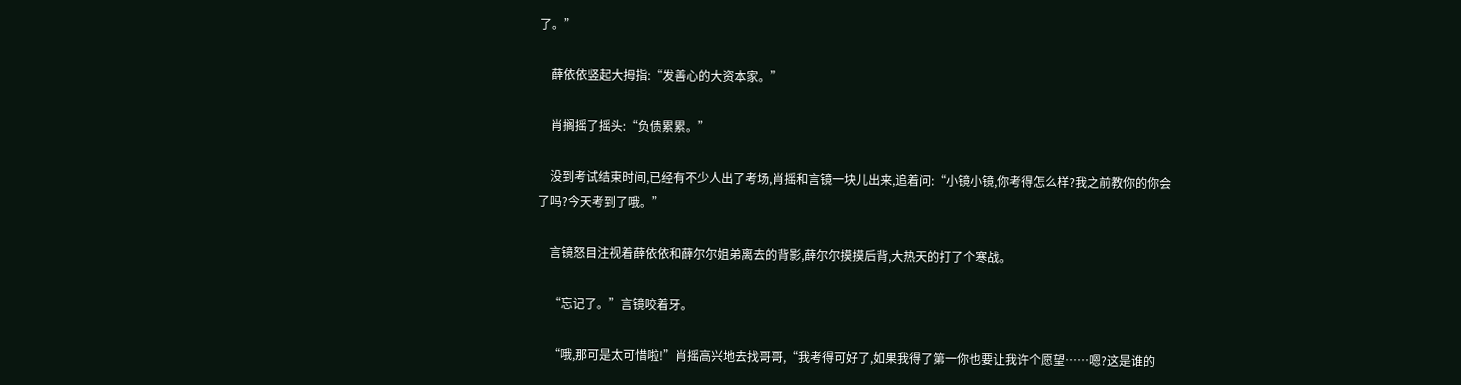了。”

    薛依依竖起大拇指:“发善心的大资本家。”

    肖搁摇了摇头:“负债累累。”

    没到考试结束时间,已经有不少人出了考场,肖摇和言镜一块儿出来,追着问:“小镜小镜,你考得怎么样?我之前教你的你会了吗?今天考到了哦。”

    言镜怒目注视着薛依依和薛尔尔姐弟离去的背影,薛尔尔摸摸后背,大热天的打了个寒战。

    “忘记了。”言镜咬着牙。

    “哦,那可是太可惜啦!”肖摇高兴地去找哥哥,“我考得可好了,如果我得了第一你也要让我许个愿望……嗯?这是谁的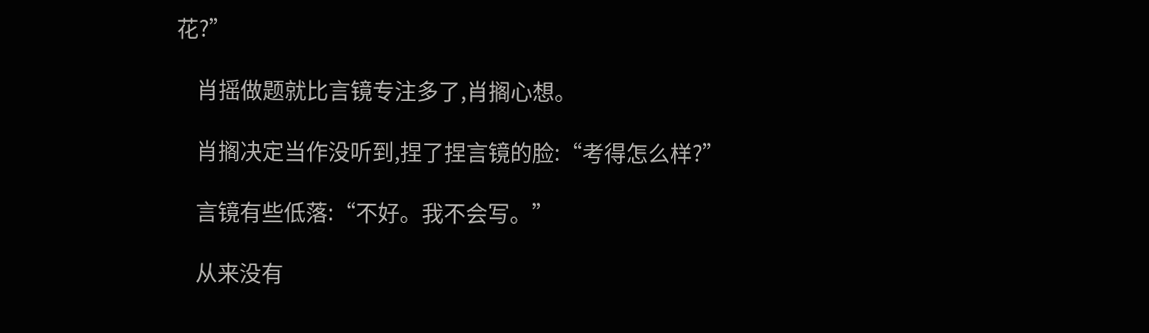花?”

    肖摇做题就比言镜专注多了,肖搁心想。

    肖搁决定当作没听到,捏了捏言镜的脸:“考得怎么样?”

    言镜有些低落:“不好。我不会写。”

    从来没有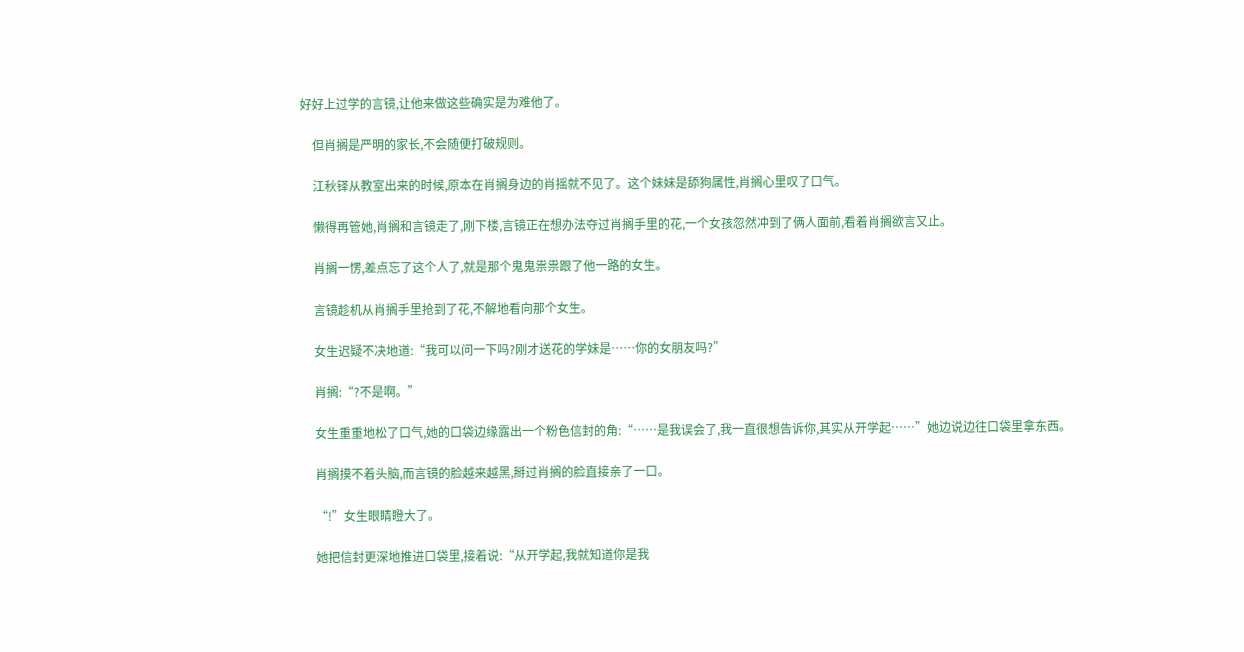好好上过学的言镜,让他来做这些确实是为难他了。

    但肖搁是严明的家长,不会随便打破规则。

    江秋铎从教室出来的时候,原本在肖搁身边的肖摇就不见了。这个妹妹是舔狗属性,肖搁心里叹了口气。

    懒得再管她,肖搁和言镜走了,刚下楼,言镜正在想办法夺过肖搁手里的花,一个女孩忽然冲到了俩人面前,看着肖搁欲言又止。

    肖搁一愣,差点忘了这个人了,就是那个鬼鬼祟祟跟了他一路的女生。

    言镜趁机从肖搁手里抢到了花,不解地看向那个女生。

    女生迟疑不决地道:“我可以问一下吗?刚才送花的学妹是……你的女朋友吗?”

    肖搁:“?不是啊。”

    女生重重地松了口气,她的口袋边缘露出一个粉色信封的角:“……是我误会了,我一直很想告诉你,其实从开学起……”她边说边往口袋里拿东西。

    肖搁摸不着头脑,而言镜的脸越来越黑,掰过肖搁的脸直接亲了一口。

    “!”女生眼睛瞪大了。

    她把信封更深地推进口袋里,接着说:“从开学起,我就知道你是我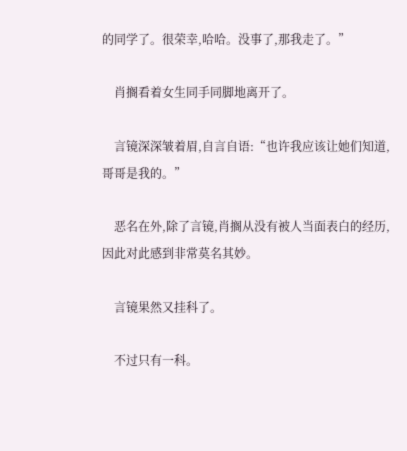的同学了。很荣幸,哈哈。没事了,那我走了。”

    肖搁看着女生同手同脚地离开了。

    言镜深深皱着眉,自言自语:“也许我应该让她们知道,哥哥是我的。”

    恶名在外,除了言镜,肖搁从没有被人当面表白的经历,因此对此感到非常莫名其妙。

    言镜果然又挂科了。

    不过只有一科。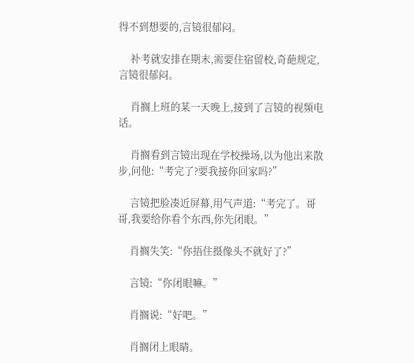得不到想要的,言镜很郁闷。

    补考就安排在期末,需要住宿留校,奇葩规定,言镜很郁闷。

    肖搁上班的某一天晚上,接到了言镜的视频电话。

    肖搁看到言镜出现在学校操场,以为他出来散步,问他:“考完了?要我接你回家吗?”

    言镜把脸凑近屏幕,用气声道:“考完了。哥哥,我要给你看个东西,你先闭眼。”

    肖搁失笑:“你捂住摄像头不就好了?”

    言镜:“你闭眼嘛。”

    肖搁说:“好吧。”

    肖搁闭上眼睛。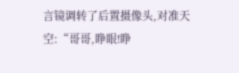言镜调转了后置摄像头,对准天空:“哥哥,睁眼!睁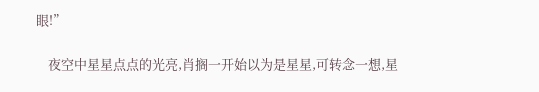眼!”

    夜空中星星点点的光亮,肖搁一开始以为是星星,可转念一想,星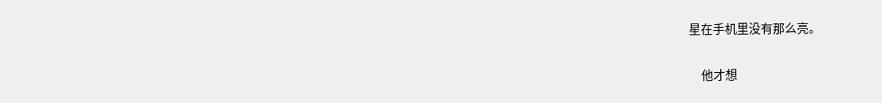星在手机里没有那么亮。

    他才想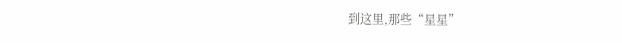到这里,那些“星星”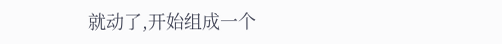就动了,开始组成一个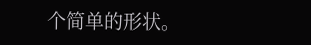个简单的形状。